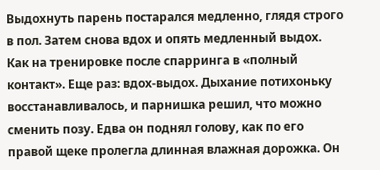Выдохнуть парень постарался медленно, глядя строго в пол. Затем снова вдох и опять медленный выдох. Как на тренировке после спарринга в «полный контакт». Еще раз: вдох-выдох. Дыхание потихоньку восстанавливалось, и парнишка решил, что можно сменить позу. Едва он поднял голову, как по его правой щеке пролегла длинная влажная дорожка. Он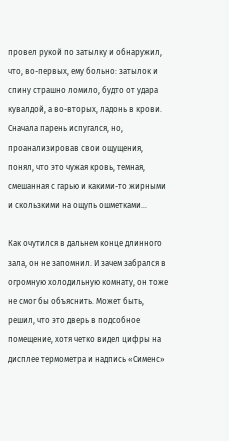провел рукой по затылку и обнаружил, что, во-первых, ему больно: затылок и спину страшно ломило, будто от удара кувалдой, а во-вторых, ладонь в крови. Сначала парень испугался, но, проанализировав свои ощущения, понял, что это чужая кровь, темная, смешанная с гарью и какими-то жирными и скользкими на ощупь ошметками…

Как очутился в дальнем конце длинного зала, он не запомнил. И зачем забрался в огромную холодильную комнату, он тоже не смог бы объяснить. Может быть, решил, что это дверь в подсобное помещение, хотя четко видел цифры на дисплее термометра и надпись «Сименс»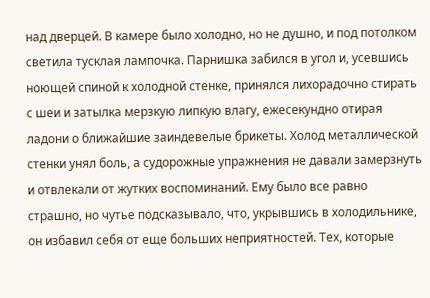над дверцей. В камере было холодно, но не душно, и под потолком светила тусклая лампочка. Парнишка забился в угол и, усевшись ноющей спиной к холодной стенке, принялся лихорадочно стирать с шеи и затылка мерзкую липкую влагу, ежесекундно отирая ладони о ближайшие заиндевелые брикеты. Холод металлической стенки унял боль, а судорожные упражнения не давали замерзнуть и отвлекали от жутких воспоминаний. Ему было все равно страшно, но чутье подсказывало, что, укрывшись в холодильнике, он избавил себя от еще больших неприятностей. Тех, которые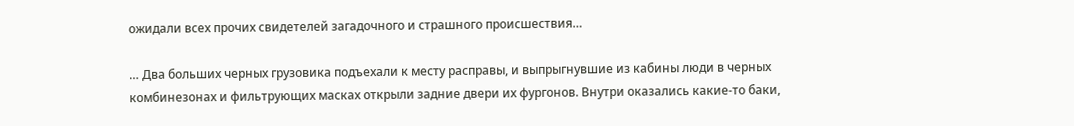ожидали всех прочих свидетелей загадочного и страшного происшествия…

… Два больших черных грузовика подъехали к месту расправы, и выпрыгнувшие из кабины люди в черных комбинезонах и фильтрующих масках открыли задние двери их фургонов. Внутри оказались какие-то баки,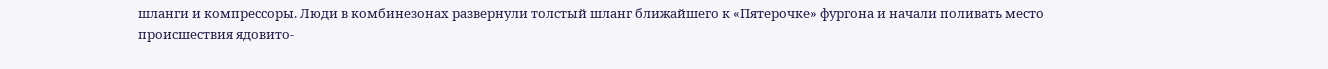шланги и компрессоры. Люди в комбинезонах развернули толстый шланг ближайшего к «Пятерочке» фургона и начали поливать место происшествия ядовито-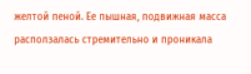желтой пеной. Ее пышная, подвижная масса расползалась стремительно и проникала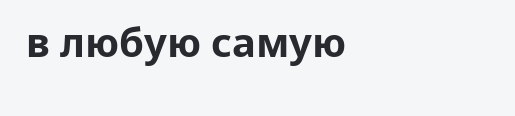в любую самую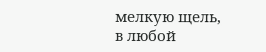мелкую щель, в любой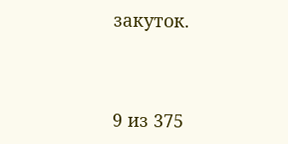закуток.



9 из 375